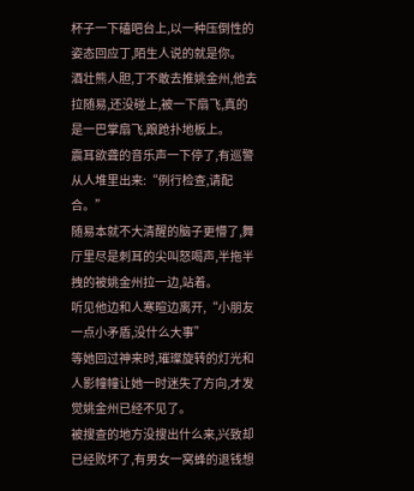杯子一下磕吧台上,以一种压倒性的姿态回应丁,陌生人说的就是你。
酒壮熊人胆,丁不敢去推姚金州,他去拉随易,还没碰上,被一下扇飞,真的是一巴掌扇飞,踉跄扑地板上。
震耳欲聋的音乐声一下停了,有巡警从人堆里出来:“例行检查,请配合。”
随易本就不大清醒的脑子更懵了,舞厅里尽是刺耳的尖叫怒喝声,半拖半拽的被姚金州拉一边,站着。
听见他边和人寒暄边离开,“小朋友一点小矛盾,没什么大事”
等她回过神来时,璀璨旋转的灯光和人影幢幢让她一时迷失了方向,才发觉姚金州已经不见了。
被搜查的地方没搜出什么来,兴致却已经败坏了,有男女一窝蜂的退钱想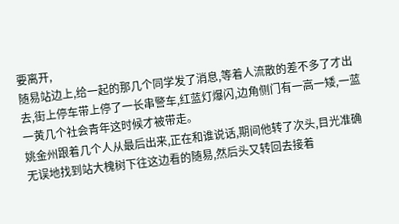要离开,
随易站边上,给一起的那几个同学发了消息,等着人流散的差不多了才出去,街上停车带上停了一长串警车,红蓝灯爆闪,边角侧门有一高一矮,一蓝一黄几个社会青年这时候才被带走。
姚金州跟着几个人从最后出来,正在和谁说话,期间他转了次头,目光准确无误地找到站大槐树下往这边看的随易,然后头又转回去接着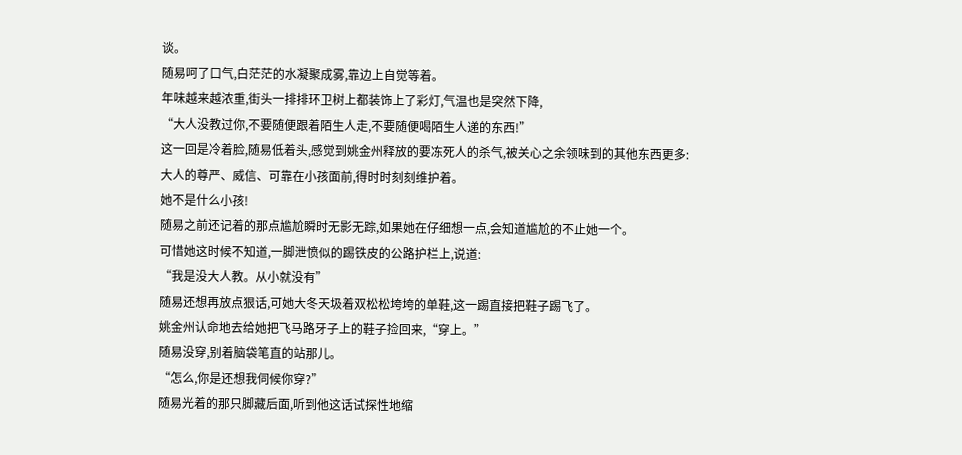谈。
随易呵了口气,白茫茫的水凝聚成雾,靠边上自觉等着。
年味越来越浓重,街头一排排环卫树上都装饰上了彩灯,气温也是突然下降,
“大人没教过你,不要随便跟着陌生人走,不要随便喝陌生人递的东西!”
这一回是冷着脸,随易低着头,感觉到姚金州释放的要冻死人的杀气,被关心之余领味到的其他东西更多:
大人的尊严、威信、可靠在小孩面前,得时时刻刻维护着。
她不是什么小孩!
随易之前还记着的那点尴尬瞬时无影无踪,如果她在仔细想一点,会知道尴尬的不止她一个。
可惜她这时候不知道,一脚泄愤似的踢铁皮的公路护栏上,说道:
“我是没大人教。从小就没有”
随易还想再放点狠话,可她大冬天圾着双松松垮垮的单鞋,这一踢直接把鞋子踢飞了。
姚金州认命地去给她把飞马路牙子上的鞋子捡回来,“穿上。”
随易没穿,别着脑袋笔直的站那儿。
“怎么,你是还想我伺候你穿?”
随易光着的那只脚藏后面,听到他这话试探性地缩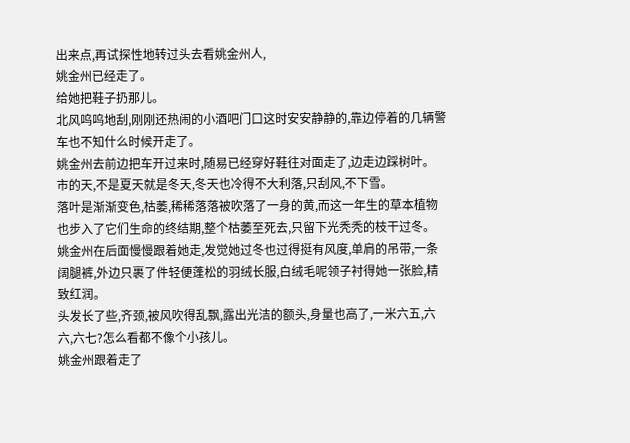出来点,再试探性地转过头去看姚金州人,
姚金州已经走了。
给她把鞋子扔那儿。
北风呜呜地刮,刚刚还热闹的小酒吧门口这时安安静静的,靠边停着的几辆警车也不知什么时候开走了。
姚金州去前边把车开过来时,随易已经穿好鞋往对面走了,边走边踩树叶。
市的天,不是夏天就是冬天,冬天也冷得不大利落,只刮风,不下雪。
落叶是渐渐变色,枯萎,稀稀落落被吹落了一身的黄,而这一年生的草本植物也步入了它们生命的终结期,整个枯萎至死去,只留下光秃秃的枝干过冬。
姚金州在后面慢慢跟着她走,发觉她过冬也过得挺有风度,单肩的吊带,一条阔腿裤,外边只裹了件轻便蓬松的羽绒长服,白绒毛呢领子衬得她一张脸,精致红润。
头发长了些,齐颈,被风吹得乱飘,露出光洁的额头,身量也高了,一米六五,六六,六七?怎么看都不像个小孩儿。
姚金州跟着走了